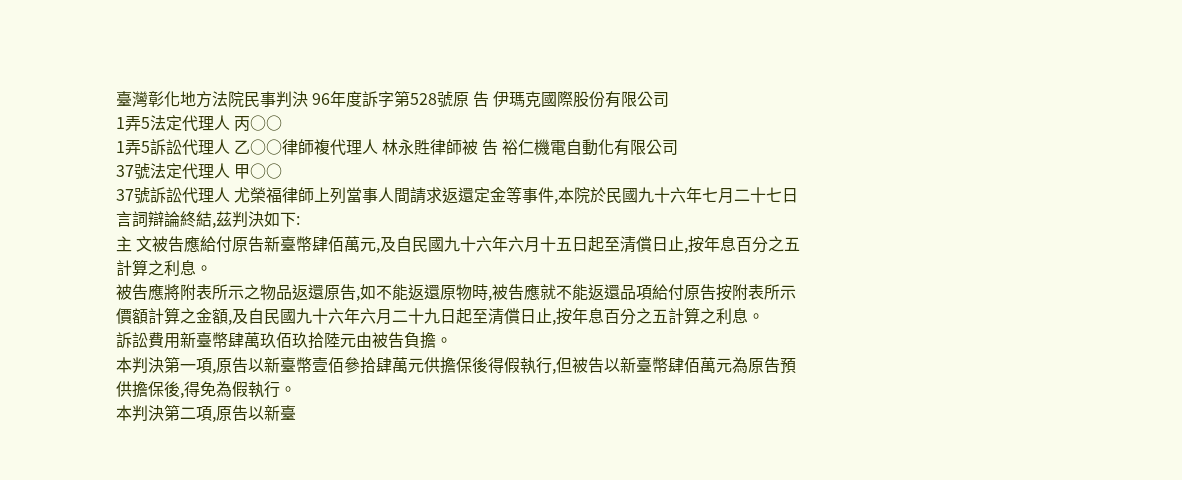臺灣彰化地方法院民事判決 96年度訴字第528號原 告 伊瑪克國際股份有限公司
1弄5法定代理人 丙○○
1弄5訴訟代理人 乙○○律師複代理人 林永貹律師被 告 裕仁機電自動化有限公司
37號法定代理人 甲○○
37號訴訟代理人 尤榮福律師上列當事人間請求返還定金等事件,本院於民國九十六年七月二十七日言詞辯論終結,茲判決如下:
主 文被告應給付原告新臺幣肆佰萬元,及自民國九十六年六月十五日起至清償日止,按年息百分之五計算之利息。
被告應將附表所示之物品返還原告,如不能返還原物時,被告應就不能返還品項給付原告按附表所示價額計算之金額,及自民國九十六年六月二十九日起至清償日止,按年息百分之五計算之利息。
訴訟費用新臺幣肆萬玖佰玖拾陸元由被告負擔。
本判決第一項,原告以新臺幣壹佰參拾肆萬元供擔保後得假執行,但被告以新臺幣肆佰萬元為原告預供擔保後,得免為假執行。
本判決第二項,原告以新臺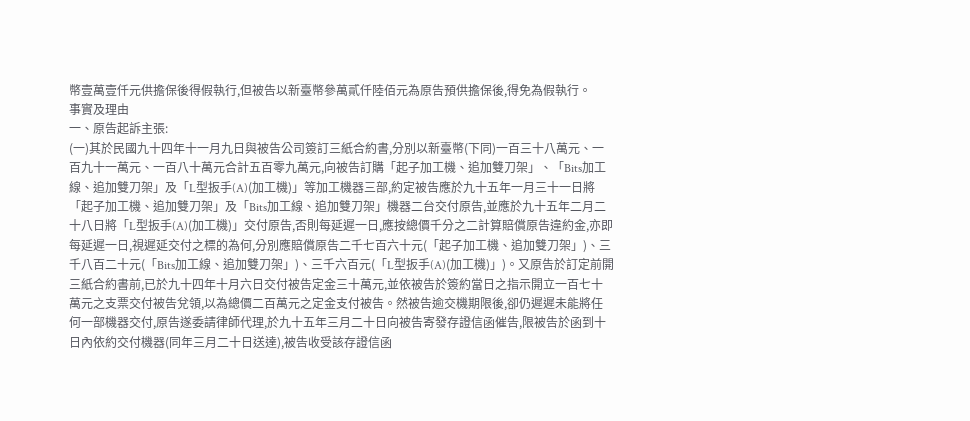幣壹萬壹仟元供擔保後得假執行,但被告以新臺幣參萬貳仟陸佰元為原告預供擔保後,得免為假執行。
事實及理由
一、原告起訴主張:
(一)其於民國九十四年十一月九日與被告公司簽訂三紙合約書,分別以新臺幣(下同)一百三十八萬元、一百九十一萬元、一百八十萬元合計五百零九萬元,向被告訂購「起子加工機、追加雙刀架」、「Bits加工線、追加雙刀架」及「L型扳手(A)(加工機)」等加工機器三部,約定被告應於九十五年一月三十一日將「起子加工機、追加雙刀架」及「Bits加工線、追加雙刀架」機器二台交付原告,並應於九十五年二月二十八日將「L型扳手(A)(加工機)」交付原告,否則每延遲一日,應按總價千分之二計算賠償原告違約金,亦即每延遲一日,視遲延交付之標的為何,分別應賠償原告二千七百六十元(「起子加工機、追加雙刀架」)、三千八百二十元(「Bits加工線、追加雙刀架」)、三千六百元(「L型扳手(A)(加工機)」)。又原告於訂定前開三紙合約書前,已於九十四年十月六日交付被告定金三十萬元,並依被告於簽約當日之指示開立一百七十萬元之支票交付被告兌領,以為總價二百萬元之定金支付被告。然被告逾交機期限後,卻仍遲遲未能將任何一部機器交付,原告遂委請律師代理,於九十五年三月二十日向被告寄發存證信函催告,限被告於函到十日內依約交付機器(同年三月二十日送達),被告收受該存證信函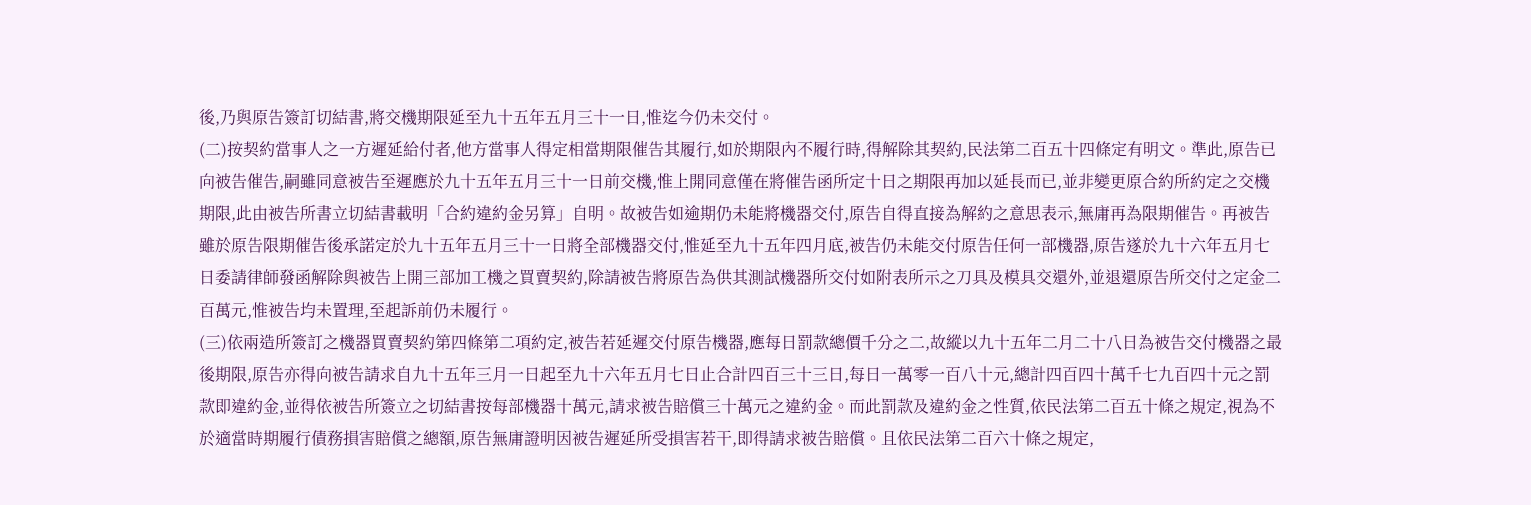後,乃與原告簽訂切結書,將交機期限延至九十五年五月三十一日,惟迄今仍未交付。
(二)按契約當事人之一方遲延給付者,他方當事人得定相當期限催告其履行,如於期限內不履行時,得解除其契約,民法第二百五十四條定有明文。準此,原告已向被告催告,嗣雖同意被告至遲應於九十五年五月三十一日前交機,惟上開同意僅在將催告函所定十日之期限再加以延長而已,並非變更原合約所約定之交機期限,此由被告所書立切結書載明「合約違約金另算」自明。故被告如逾期仍未能將機器交付,原告自得直接為解約之意思表示,無庸再為限期催告。再被告雖於原告限期催告後承諾定於九十五年五月三十一日將全部機器交付,惟延至九十五年四月底,被告仍未能交付原告任何一部機器,原告遂於九十六年五月七日委請律師發函解除與被告上開三部加工機之買賣契約,除請被告將原告為供其測試機器所交付如附表所示之刀具及模具交還外,並退還原告所交付之定金二百萬元,惟被告均未置理,至起訴前仍未履行。
(三)依兩造所簽訂之機器買賣契約第四條第二項約定,被告若延遲交付原告機器,應每日罰款總價千分之二,故縱以九十五年二月二十八日為被告交付機器之最後期限,原告亦得向被告請求自九十五年三月一日起至九十六年五月七日止合計四百三十三日,每日一萬零一百八十元,總計四百四十萬千七九百四十元之罰款即違約金,並得依被告所簽立之切結書按每部機器十萬元,請求被告賠償三十萬元之違約金。而此罰款及違約金之性質,依民法第二百五十條之規定,視為不於適當時期履行債務損害賠償之總額,原告無庸證明因被告遲延所受損害若干,即得請求被告賠償。且依民法第二百六十條之規定,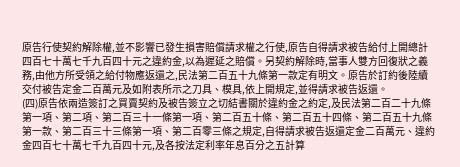原告行使契約解除權,並不影響已發生損害賠償請求權之行使,原告自得請求被告給付上開總計四百七十萬七千九百四十元之違約金,以為遲延之賠償。另契約解除時,當事人雙方回復狀之義務,由他方所受領之給付物應返還之,民法第二百五十九條第一款定有明文。原告於訂約後陸續交付被告定金二百萬元及如附表所示之刀具、模具,依上開規定,並得請求被告返還。
(四)原告依兩造簽訂之買賣契約及被告簽立之切結書關於違約金之約定,及民法第二百二十九條第一項、第二項、第二百三十一條第一項、第二百五十條、第二百五十四條、第二百五十九條第一款、第二百三十三條第一項、第二百零三條之規定,自得請求被告返還定金二百萬元、違約金四百七十萬七千九百四十元,及各按法定利率年息百分之五計算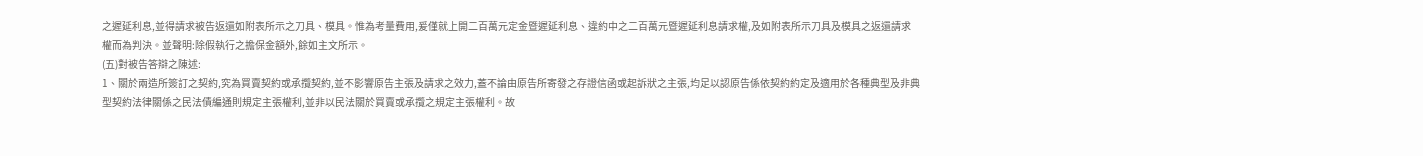之遲延利息,並得請求被告返還如附表所示之刀具、模具。惟為考量費用,爰僅就上開二百萬元定金暨遲延利息、違約中之二百萬元暨遲延利息請求權,及如附表所示刀具及模具之返還請求權而為判決。並聲明:除假執行之擔保金額外,餘如主文所示。
(五)對被告答辯之陳述:
1、關於兩造所簽訂之契約,究為買賣契約或承攬契約,並不影響原告主張及請求之效力,蓋不論由原告所寄發之存證信函或起訴狀之主張,均足以認原告係依契約約定及適用於各種典型及非典型契約法律關係之民法債編通則規定主張權利,並非以民法關於買賣或承攬之規定主張權利。故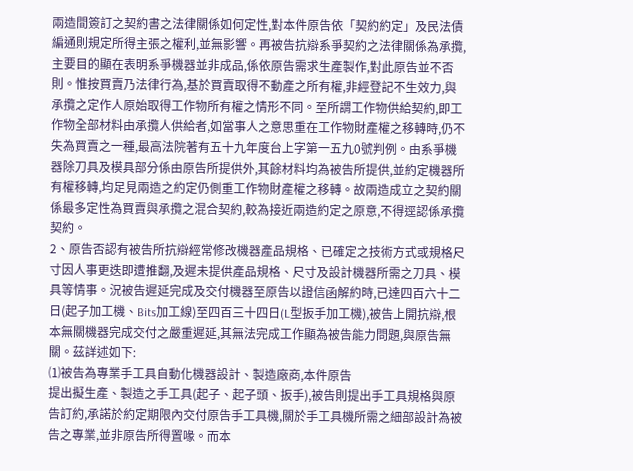兩造間簽訂之契約書之法律關係如何定性,對本件原告依「契約約定」及民法債編通則規定所得主張之權利,並無影響。再被告抗辯系爭契約之法律關係為承攬,主要目的顯在表明系爭機器並非成品,係依原告需求生產製作,對此原告並不否則。惟按買賣乃法律行為,基於買賣取得不動產之所有權,非經登記不生效力,與承攬之定作人原始取得工作物所有權之情形不同。至所謂工作物供給契約,即工作物全部材料由承攬人供給者,如當事人之意思重在工作物財產權之移轉時,仍不失為買賣之一種,最高法院著有五十九年度台上字第一五九0號判例。由系爭機器除刀具及模具部分係由原告所提供外,其餘材料均為被告所提供,並約定機器所有權移轉,均足見兩造之約定仍側重工作物財產權之移轉。故兩造成立之契約關係最多定性為買賣與承攬之混合契約,較為接近兩造約定之原意,不得逕認係承攬契約。
2、原告否認有被告所抗辯經常修改機器產品規格、已確定之技術方式或規格尺寸因人事更迭即遭推翻,及遲未提供產品規格、尺寸及設計機器所需之刀具、模具等情事。況被告遲延完成及交付機器至原告以證信函解約時,已達四百六十二日(起子加工機、Bits加工線)至四百三十四日(L型扳手加工機),被告上開抗辯,根本無關機器完成交付之嚴重遲延,其無法完成工作顯為被告能力問題,與原告無關。茲詳述如下:
⑴被告為專業手工具自動化機器設計、製造廠商,本件原告
提出擬生產、製造之手工具(起子、起子頭、扳手),被告則提出手工具規格與原告訂約,承諾於約定期限內交付原告手工具機,關於手工具機所需之細部設計為被告之專業,並非原告所得置喙。而本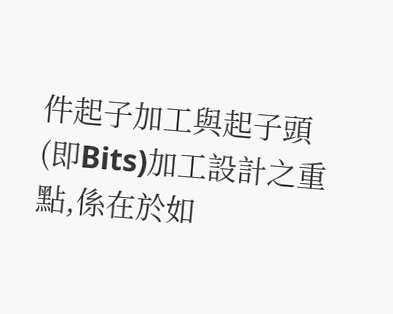件起子加工與起子頭(即Bits)加工設計之重點,係在於如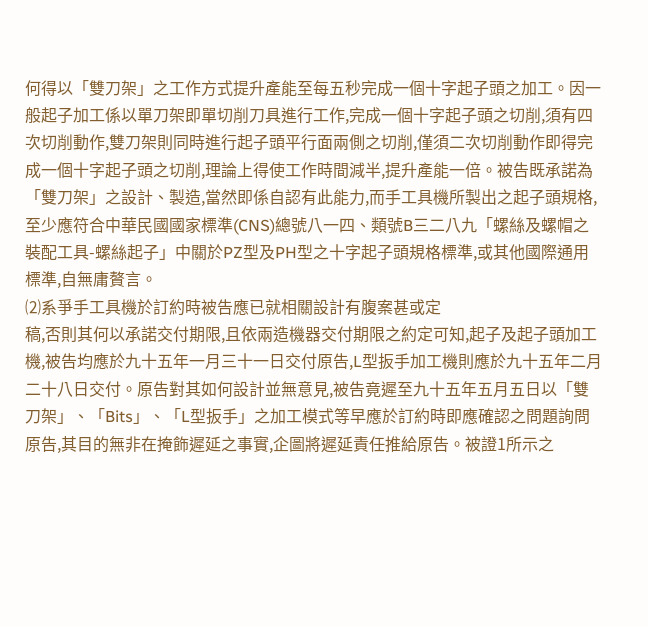何得以「雙刀架」之工作方式提升產能至每五秒完成一個十字起子頭之加工。因一般起子加工係以單刀架即單切削刀具進行工作,完成一個十字起子頭之切削,須有四次切削動作,雙刀架則同時進行起子頭平行面兩側之切削,僅須二次切削動作即得完成一個十字起子頭之切削,理論上得使工作時間減半,提升產能一倍。被告既承諾為「雙刀架」之設計、製造,當然即係自認有此能力,而手工具機所製出之起子頭規格,至少應符合中華民國國家標準(CNS)總號八一四、類號B三二八九「螺絲及螺帽之裝配工具-螺絲起子」中關於PZ型及PH型之十字起子頭規格標準,或其他國際通用標準,自無庸贅言。
⑵系爭手工具機於訂約時被告應已就相關設計有腹案甚或定
稿,否則其何以承諾交付期限,且依兩造機器交付期限之約定可知,起子及起子頭加工機,被告均應於九十五年一月三十一日交付原告,L型扳手加工機則應於九十五年二月二十八日交付。原告對其如何設計並無意見,被告竟遲至九十五年五月五日以「雙刀架」、「Bits」、「L型扳手」之加工模式等早應於訂約時即應確認之問題詢問原告,其目的無非在掩飾遲延之事實,企圖將遲延責任推給原告。被證1所示之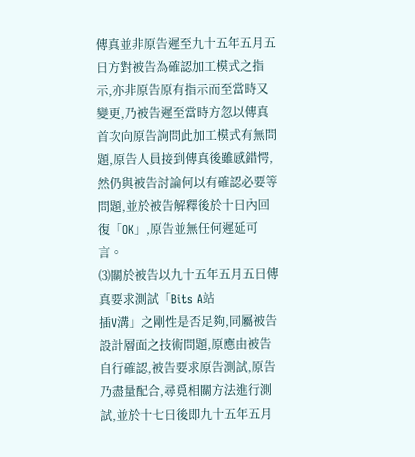傳真並非原告遲至九十五年五月五日方對被告為確認加工模式之指示,亦非原告原有指示而至當時又變更,乃被告遲至當時方忽以傳真首次向原告詢問此加工模式有無問題,原告人員接到傳真後雖感錯愕,然仍與被告討論何以有確認必要等問題,並於被告解釋後於十日內回復「OK」,原告並無任何遲延可言。
⑶關於被告以九十五年五月五日傳真要求測試「Bits A站
插V溝」之剛性是否足夠,同屬被告設計層面之技術問題,原應由被告自行確認,被告要求原告測試,原告乃盡量配合,尋覓相關方法進行測試,並於十七日後即九十五年五月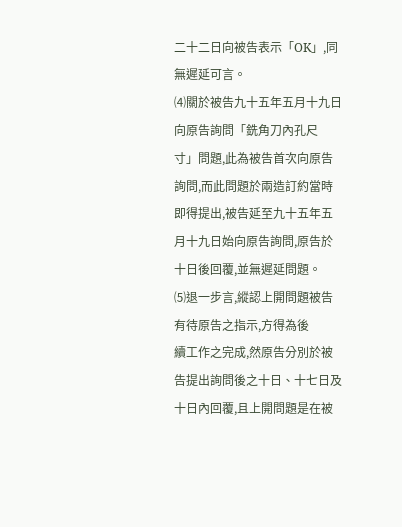二十二日向被告表示「OK」,同無遲延可言。
⑷關於被告九十五年五月十九日向原告詢問「銑角刀內孔尺
寸」問題,此為被告首次向原告詢問,而此問題於兩造訂約當時即得提出,被告延至九十五年五月十九日始向原告詢問,原告於十日後回覆,並無遲延問題。
⑸退一步言,縱認上開問題被告有待原告之指示,方得為後
續工作之完成,然原告分別於被告提出詢問後之十日、十七日及十日內回覆,且上開問題是在被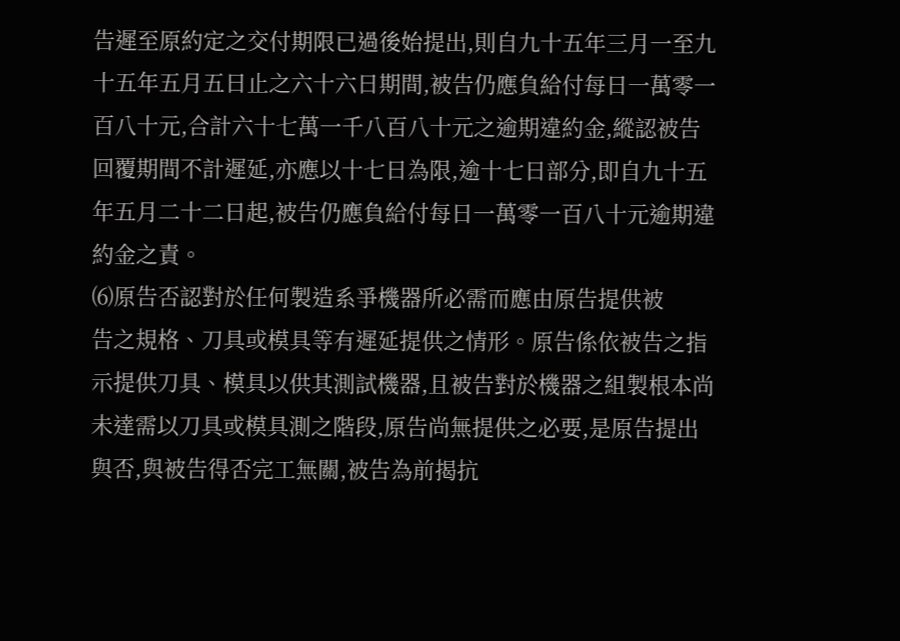告遲至原約定之交付期限已過後始提出,則自九十五年三月一至九十五年五月五日止之六十六日期間,被告仍應負給付每日一萬零一百八十元,合計六十七萬一千八百八十元之逾期違約金,縱認被告回覆期間不計遲延,亦應以十七日為限,逾十七日部分,即自九十五年五月二十二日起,被告仍應負給付每日一萬零一百八十元逾期違約金之責。
⑹原告否認對於任何製造系爭機器所必需而應由原告提供被
告之規格、刀具或模具等有遲延提供之情形。原告係依被告之指示提供刀具、模具以供其測試機器,且被告對於機器之組製根本尚未達需以刀具或模具測之階段,原告尚無提供之必要,是原告提出與否,與被告得否完工無關,被告為前揭抗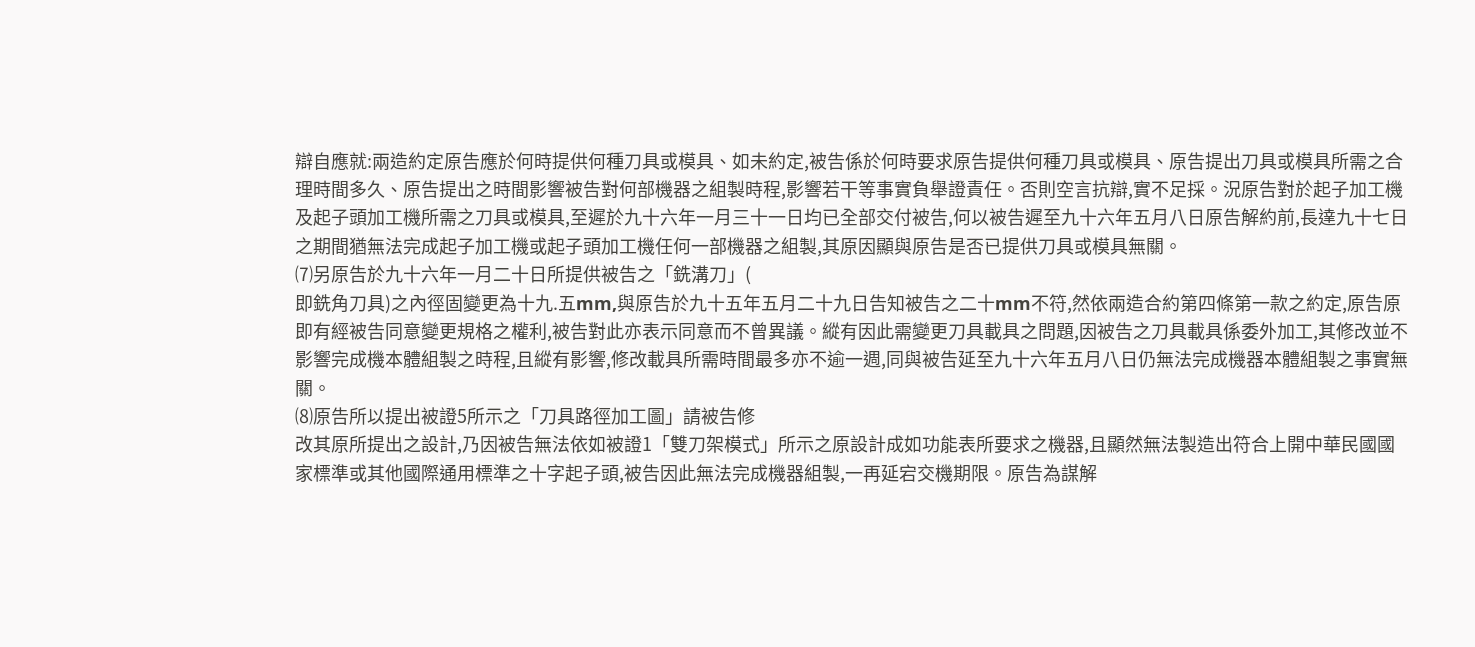辯自應就:兩造約定原告應於何時提供何種刀具或模具、如未約定,被告係於何時要求原告提供何種刀具或模具、原告提出刀具或模具所需之合理時間多久、原告提出之時間影響被告對何部機器之組製時程,影響若干等事實負舉證責任。否則空言抗辯,實不足採。況原告對於起子加工機及起子頭加工機所需之刀具或模具,至遲於九十六年一月三十一日均已全部交付被告,何以被告遲至九十六年五月八日原告解約前,長達九十七日之期間猶無法完成起子加工機或起子頭加工機任何一部機器之組製,其原因顯與原告是否已提供刀具或模具無關。
⑺另原告於九十六年一月二十日所提供被告之「銑溝刀」(
即銑角刀具)之內徑固變更為十九.五mm,與原告於九十五年五月二十九日告知被告之二十mm不符,然依兩造合約第四條第一款之約定,原告原即有經被告同意變更規格之權利,被告對此亦表示同意而不曾異議。縱有因此需變更刀具載具之問題,因被告之刀具載具係委外加工,其修改並不影響完成機本體組製之時程,且縱有影響,修改載具所需時間最多亦不逾一週,同與被告延至九十六年五月八日仍無法完成機器本體組製之事實無關。
⑻原告所以提出被證5所示之「刀具路徑加工圖」請被告修
改其原所提出之設計,乃因被告無法依如被證1「雙刀架模式」所示之原設計成如功能表所要求之機器,且顯然無法製造出符合上開中華民國國家標準或其他國際通用標準之十字起子頭,被告因此無法完成機器組製,一再延宕交機期限。原告為謀解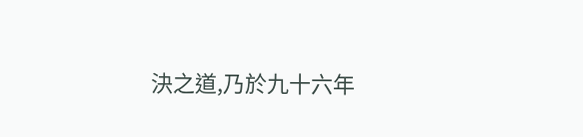決之道,乃於九十六年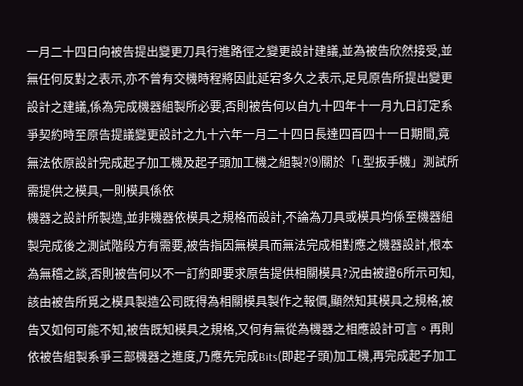一月二十四日向被告提出變更刀具行進路徑之變更設計建議,並為被告欣然接受,並無任何反對之表示,亦不曾有交機時程將因此延宕多久之表示,足見原告所提出變更設計之建議,係為完成機器組製所必要,否則被告何以自九十四年十一月九日訂定系爭契約時至原告提議變更設計之九十六年一月二十四日長達四百四十一日期間,竟無法依原設計完成起子加工機及起子頭加工機之組製?⑼關於「L型扳手機」測試所需提供之模具,一則模具係依
機器之設計所製造,並非機器依模具之規格而設計,不論為刀具或模具均係至機器組製完成後之測試階段方有需要,被告指因無模具而無法完成相對應之機器設計,根本為無稽之談,否則被告何以不一訂約即要求原告提供相關模具?況由被證6所示可知,該由被告所覓之模具製造公司既得為相關模具製作之報價,顯然知其模具之規格,被告又如何可能不知,被告既知模具之規格,又何有無從為機器之相應設計可言。再則依被告組製系爭三部機器之進度,乃應先完成Bits(即起子頭)加工機,再完成起子加工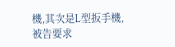機,其次是L型扳手機,被告要求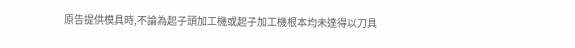原告提供模具時,不論為起子頭加工機或起子加工機根本均未達得以刀具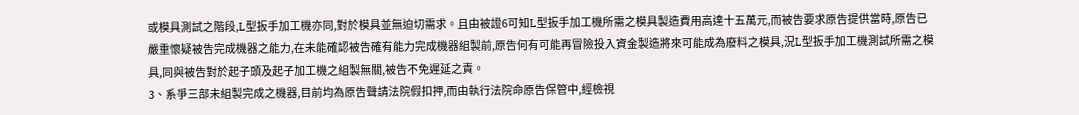或模具測試之階段,L型扳手加工機亦同,對於模具並無迫切需求。且由被證6可知L型扳手加工機所需之模具製造費用高達十五萬元,而被告要求原告提供當時,原告已嚴重懷疑被告完成機器之能力,在未能確認被告確有能力完成機器組製前,原告何有可能再冒險投入資金製造將來可能成為廢料之模具,況L型扳手加工機測試所需之模具,同與被告對於起子頭及起子加工機之組製無關,被告不免遲延之責。
3、系爭三部未組製完成之機器,目前均為原告聲請法院假扣押,而由執行法院命原告保管中,經檢視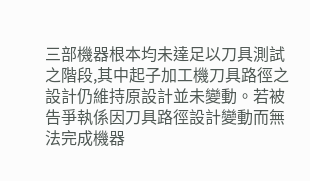三部機器根本均未達足以刀具測試之階段,其中起子加工機刀具路徑之設計仍維持原設計並未變動。若被告爭執係因刀具路徑設計變動而無法完成機器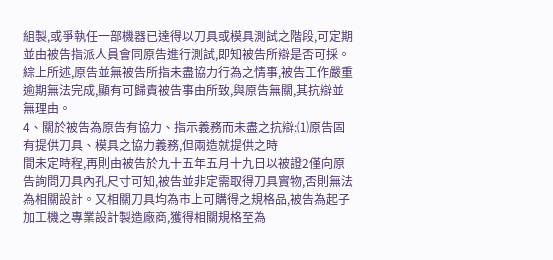組製,或爭執任一部機器已達得以刀具或模具測試之階段,可定期並由被告指派人員會同原告進行測試,即知被告所辯是否可採。綜上所述,原告並無被告所指未盡協力行為之情事,被告工作嚴重逾期無法完成,顯有可歸責被告事由所致,與原告無關,其抗辯並無理由。
4、關於被告為原告有協力、指示義務而未盡之抗辯:⑴原告固有提供刀具、模具之協力義務,但兩造就提供之時
間未定時程,再則由被告於九十五年五月十九日以被證2僅向原告詢問刀具內孔尺寸可知,被告並非定需取得刀具實物,否則無法為相關設計。又相關刀具均為市上可購得之規格品,被告為起子加工機之專業設計製造廠商,獲得相關規格至為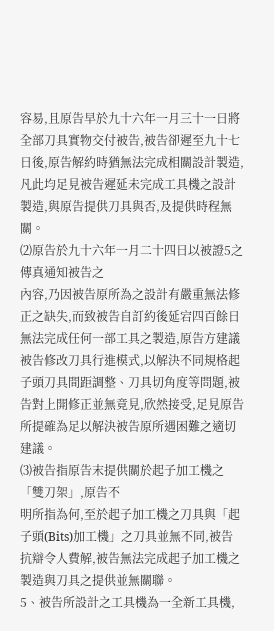容易,且原告早於九十六年一月三十一日將全部刀具實物交付被告,被告卻遲至九十七日後,原告解約時猶無法完成相關設計製造,凡此均足見被告遲延未完成工具機之設計製造,與原告提供刀具與否,及提供時程無關。
⑵原告於九十六年一月二十四日以被證5之傳真通知被告之
內容,乃因被告原所為之設計有嚴重無法修正之缺失,而致被告自訂約後延宕四百餘日無法完成任何一部工具之製造,原告方建議被告修改刀具行進模式,以解決不同規格起子頭刀具間距調整、刀具切角度等問題,被告對上開修正並無竟見,欣然接受,足見原告所提確為足以解決被告原所遇困難之適切建議。
⑶被告指原告末提供關於起子加工機之「雙刀架」,原告不
明所指為何,至於起子加工機之刀具與「起子頭(Bits)加工機」之刀具並無不同,被告抗辯令人費解,被告無法完成起子加工機之製造與刀具之提供並無關聯。
5、被告所設計之工具機為一全新工具機,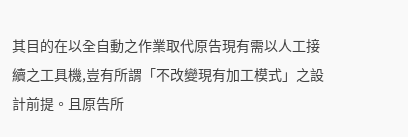其目的在以全自動之作業取代原告現有需以人工接續之工具機,豈有所謂「不改變現有加工模式」之設計前提。且原告所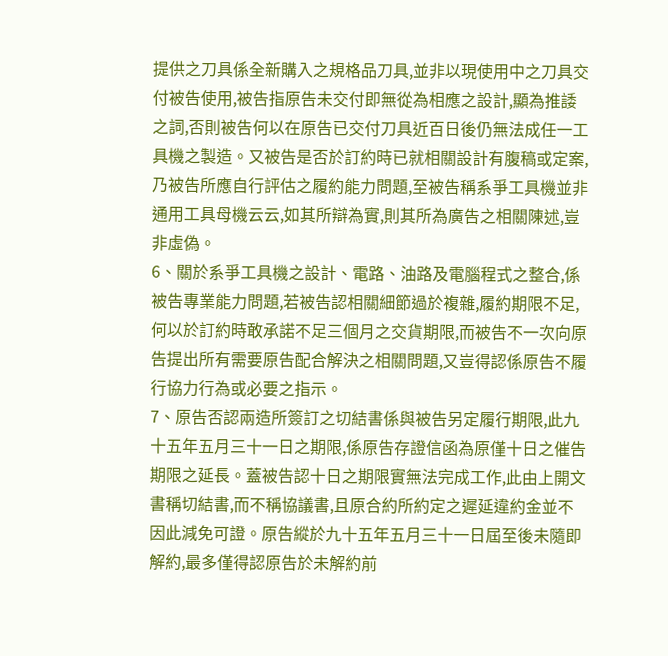提供之刀具係全新購入之規格品刀具,並非以現使用中之刀具交付被告使用,被告指原告未交付即無從為相應之設計,顯為推諉之詞,否則被告何以在原告已交付刀具近百日後仍無法成任一工具機之製造。又被告是否於訂約時已就相關設計有腹稿或定案,乃被告所應自行評估之履約能力問題,至被告稱系爭工具機並非通用工具母機云云,如其所辯為實,則其所為廣告之相關陳述,豈非虛偽。
6、關於系爭工具機之設計、電路、油路及電腦程式之整合,係被告專業能力問題,若被告認相關細節過於複雜,履約期限不足,何以於訂約時敢承諾不足三個月之交貨期限,而被告不一次向原告提出所有需要原告配合解決之相關問題,又豈得認係原告不履行協力行為或必要之指示。
7、原告否認兩造所簽訂之切結書係與被告另定履行期限,此九十五年五月三十一日之期限,係原告存證信函為原僅十日之催告期限之延長。蓋被告認十日之期限實無法完成工作,此由上開文書稱切結書,而不稱協議書,且原合約所約定之遲延違約金並不因此減免可證。原告縱於九十五年五月三十一日屆至後未隨即解約,最多僅得認原告於未解約前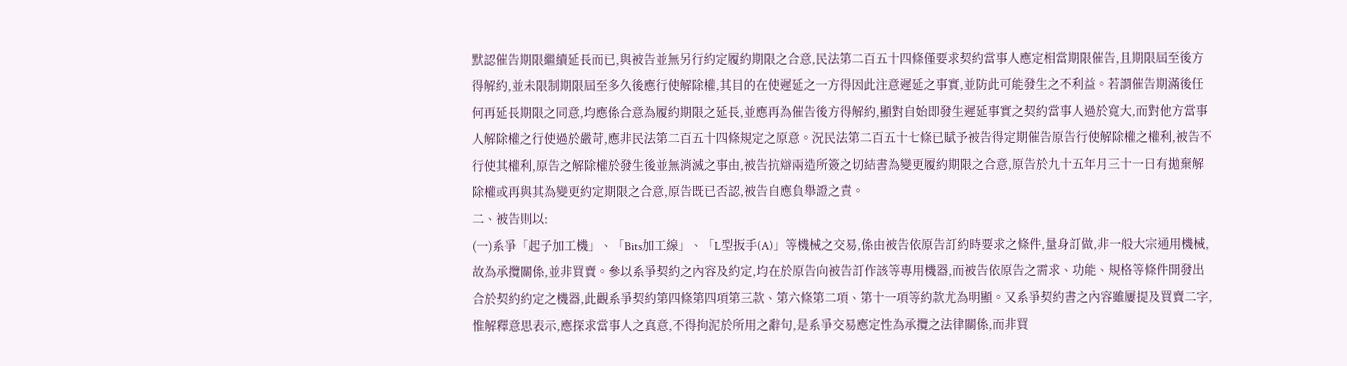默認催告期限繼續延長而已,與被告並無另行約定履約期限之合意,民法第二百五十四條僅要求契約當事人應定相當期限催告,且期限屆至後方得解約,並未限制期限屆至多久後應行使解除權,其目的在使遲延之一方得因此注意遲延之事實,並防此可能發生之不利益。若謂催告期滿後任何再延長期限之同意,均應係合意為履約期限之延長,並應再為催告後方得解約,顯對自始即發生遲延事實之契約當事人過於寬大,而對他方當事人解除權之行使過於嚴苛,應非民法第二百五十四條規定之原意。況民法第二百五十七條已賦予被告得定期催告原告行使解除權之權利,被告不行使其權利,原告之解除權於發生後並無消滅之事由,被告抗辯兩造所簽之切結書為變更履約期限之合意,原告於九十五年月三十一日有拋棄解除權或再與其為變更約定期限之合意,原告既已否認,被告自應負舉證之責。
二、被告則以:
(一)系爭「起子加工機」、「Bits加工線」、「L型扳手(A)」等機械之交易,係由被告依原告訂約時要求之條件,量身訂做,非一般大宗通用機械,故為承攬關係,並非買賣。參以系爭契約之內容及約定,均在於原告向被告訂作該等專用機器,而被告依原告之需求、功能、規格等條件開發出合於契約約定之機器,此觀系爭契約第四條第四項第三款、第六條第二項、第十一項等約款尤為明顯。又系爭契約書之內容雖屢提及買賣二字,惟解釋意思表示,應探求當事人之真意,不得拘泥於所用之辭句,是系爭交易應定性為承攬之法律關係,而非買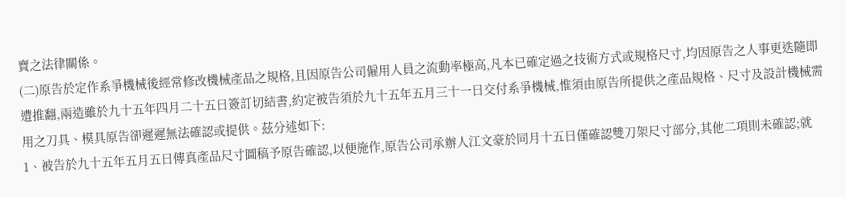賣之法律關係。
(二)原告於定作系爭機械後經常修改機械產品之規格,且因原告公司僱用人員之流動率極高,凡本已確定過之技術方式或規格尺寸,均因原告之人事更迭隨即遭推翻,兩造雖於九十五年四月二十五日簽訂切結書,約定被告須於九十五年五月三十一日交付系爭機械,惟須由原告所提供之產品規格、尺寸及設計機械需用之刀具、模具原告卻遲遲無法確認或提供。茲分述如下:
1、被告於九十五年五月五日傳真產品尺寸圖稿予原告確認,以便施作,原告公司承辦人江文豪於同月十五日僅確認雙刀架尺寸部分,其他二項則未確認;就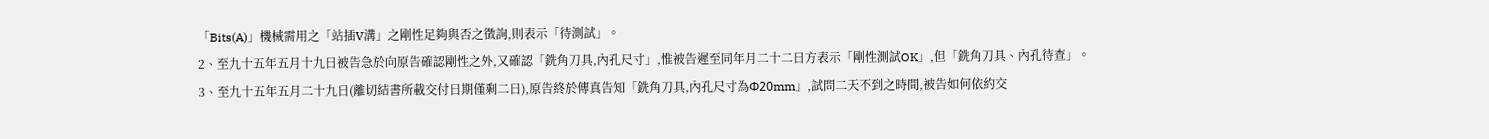「Bits(A)」機械需用之「站插V溝」之剛性足夠與否之徵詢,則表示「待測試」。
2、至九十五年五月十九日被告急於向原告確認剛性之外,又確認「銑角刀具,內孔尺寸」,惟被告遲至同年月二十二日方表示「剛性測試OK」,但「銑角刀具、內孔待查」。
3、至九十五年五月二十九日(離切結書所載交付日期僅剩二日),原告終於傳真告知「銑角刀具,內孔尺寸為Φ20mm」,試問二天不到之時間,被告如何依約交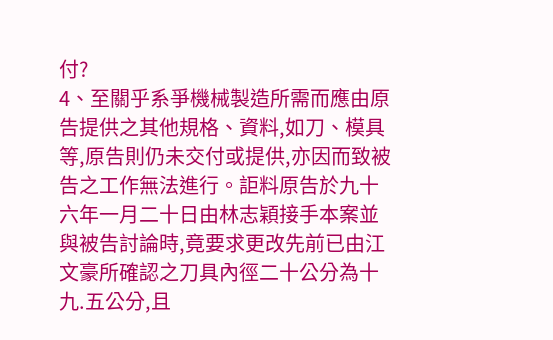付?
4、至關乎系爭機械製造所需而應由原告提供之其他規格、資料,如刀、模具等,原告則仍未交付或提供,亦因而致被告之工作無法進行。詎料原告於九十六年一月二十日由林志穎接手本案並與被告討論時,竟要求更改先前已由江文豪所確認之刀具內徑二十公分為十九.五公分,且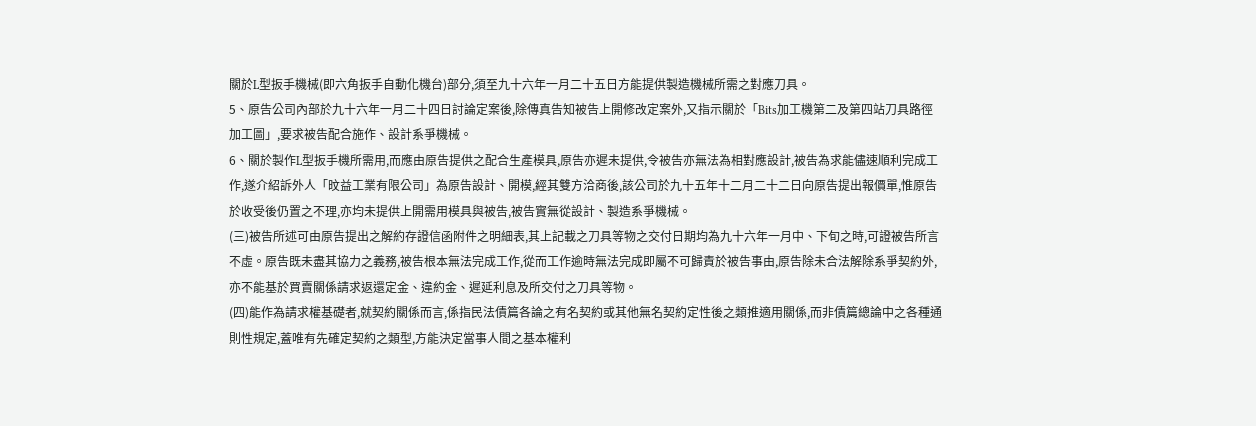關於L型扳手機械(即六角扳手自動化機台)部分,須至九十六年一月二十五日方能提供製造機械所需之對應刀具。
5、原告公司內部於九十六年一月二十四日討論定案後,除傳真告知被告上開修改定案外,又指示關於「Bits加工機第二及第四站刀具路徑加工圖」,要求被告配合施作、設計系爭機械。
6、關於製作L型扳手機所需用,而應由原告提供之配合生產模具,原告亦遲未提供,令被告亦無法為相對應設計,被告為求能儘速順利完成工作,遂介紹訴外人「旼益工業有限公司」為原告設計、開模,經其雙方洽商後,該公司於九十五年十二月二十二日向原告提出報價單,惟原告於收受後仍置之不理,亦均未提供上開需用模具與被告,被告實無從設計、製造系爭機械。
(三)被告所述可由原告提出之解約存證信函附件之明細表,其上記載之刀具等物之交付日期均為九十六年一月中、下旬之時,可證被告所言不虛。原告既未盡其協力之義務,被告根本無法完成工作,從而工作逾時無法完成即屬不可歸責於被告事由,原告除未合法解除系爭契約外,亦不能基於買賣關係請求返還定金、違約金、遲延利息及所交付之刀具等物。
(四)能作為請求權基礎者,就契約關係而言,係指民法債篇各論之有名契約或其他無名契約定性後之類推適用關係,而非債篇總論中之各種通則性規定,蓋唯有先確定契約之類型,方能決定當事人間之基本權利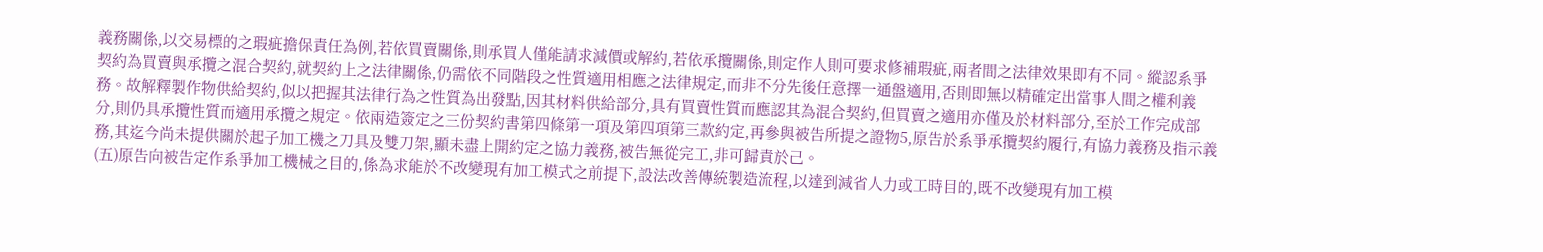義務關係,以交易標的之瑕疵擔保責任為例,若依買賣關係,則承買人僅能請求減價或解約,若依承攬關係,則定作人則可要求修補瑕疵,兩者間之法律效果即有不同。縱認系爭契約為買賣與承攬之混合契約,就契約上之法律關係,仍需依不同階段之性質適用相應之法律規定,而非不分先後任意擇一通盤適用,否則即無以精確定出當事人間之權利義務。故解釋製作物供給契約,似以把握其法律行為之性質為出發點,因其材料供給部分,具有買賣性質而應認其為混合契約,但買賣之適用亦僅及於材料部分,至於工作完成部分,則仍具承攬性質而適用承攬之規定。依兩造簽定之三份契約書第四條第一項及第四項第三款約定,再參與被告所提之證物5,原告於系爭承攬契約履行,有協力義務及指示義務,其迄今尚未提供關於起子加工機之刀具及雙刀架,顯未盡上開約定之協力義務,被告無從完工,非可歸責於己。
(五)原告向被告定作系爭加工機械之目的,係為求能於不改變現有加工模式之前提下,設法改善傳統製造流程,以達到減省人力或工時目的,既不改變現有加工模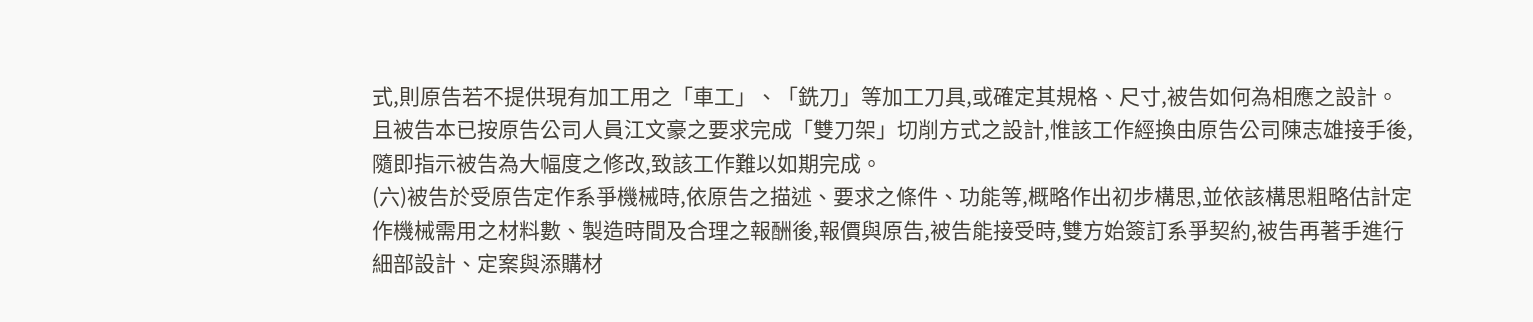式,則原告若不提供現有加工用之「車工」、「銑刀」等加工刀具,或確定其規格、尺寸,被告如何為相應之設計。且被告本已按原告公司人員江文豪之要求完成「雙刀架」切削方式之設計,惟該工作經換由原告公司陳志雄接手後,隨即指示被告為大幅度之修改,致該工作難以如期完成。
(六)被告於受原告定作系爭機械時,依原告之描述、要求之條件、功能等,概略作出初步構思,並依該構思粗略估計定作機械需用之材料數、製造時間及合理之報酬後,報價與原告,被告能接受時,雙方始簽訂系爭契約,被告再著手進行細部設計、定案與添購材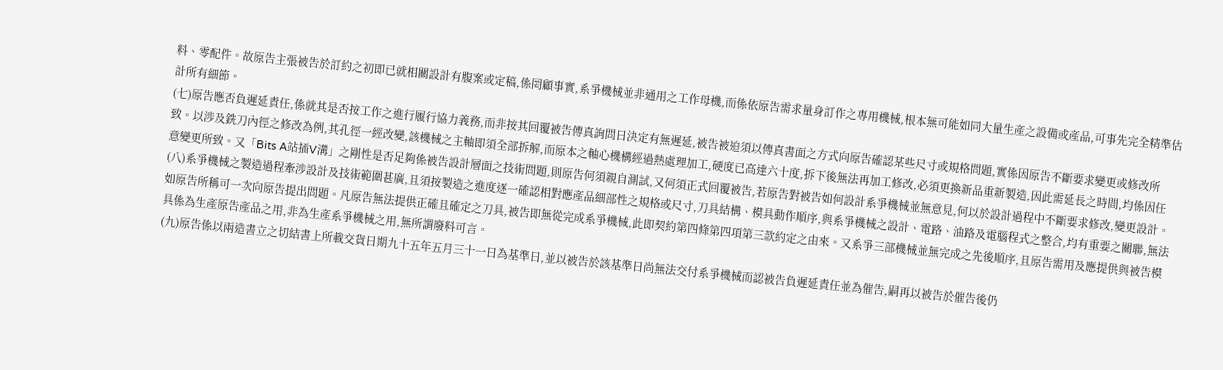料、零配件。故原告主張被告於訂約之初即已就相關設計有腹案或定稿,係罔顧事實,系爭機械並非通用之工作母機,而係依原告需求量身訂作之專用機械,根本無可能如同大量生產之設備或產品,可事先完全精準估計所有細節。
(七)原告應否負遲延責任,係就其是否按工作之進行履行協力義務,而非按其回覆被告傳真詢問日決定有無遲延,被告被迫須以傳真書面之方式向原告確認某些尺寸或規格問題,實係因原告不斷要求變更或修改所致。以涉及銑刀內徑之修改為例,其孔徑一經改變,該機械之主軸即須全部拆解,而原本之軸心機構經過熱處理加工,硬度已高達六十度,拆下後無法再加工修改,必須更換新品重新製造,因此需延長之時間,均係因任意變更所致。又「Bits A站插V溝」之剛性是否足夠係被告設計層面之技術問題,則原告何須親自測試,又何須正式回覆被告,若原告對被告如何設計系爭機械並無意見,何以於設計過程中不斷要求修改,變更設計。
(八)系爭機械之製造過程牽涉設計及技術範圍甚廣,且須按製造之進度逐一確認相對應產品細部性之規格或尺寸,刀具結構、模具動作順序,與系爭機械之設計、電路、油路及電腦程式之整合,均有重要之關聯,無法如原告所稱可一次向原告提出問題。凡原告無法提供正確且確定之刀具,被告即無從完成系爭機械,此即契約第四條第四項第三款約定之由來。又系爭三部機械並無完成之先後順序,且原告需用及應提供與被告模具係為生產原告產品之用,非為生產系爭機械之用,無所謂廢料可言。
(九)原告係以兩造書立之切結書上所載交貨日期九十五年五月三十一日為基準日,並以被告於該基準日尚無法交付系爭機械而認被告負遲延責任並為催告,嗣再以被告於催告後仍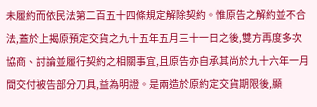未履約而依民法第二百五十四條規定解除契約。惟原告之解約並不合法,蓋於上揭原預定交貨之九十五年五月三十一日之後,雙方再度多次協商、討論並履行契約之相關事宜,且原告亦自承其尚於九十六年一月間交付被告部分刀具,益為明證。是兩造於原約定交貨期限後,顯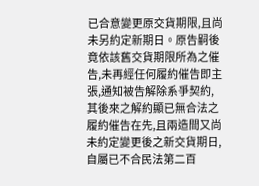已合意變更原交貨期限,且尚未另約定新期日。原告嗣後竟依該舊交貨期限所為之催告,未再經任何履約催告即主張,通知被告解除系爭契約,其後來之解約顯已無合法之履約催告在先,且兩造間又尚未約定變更後之新交貨期日,自屬已不合民法第二百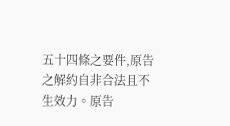五十四條之要件,原告之解約自非合法且不生效力。原告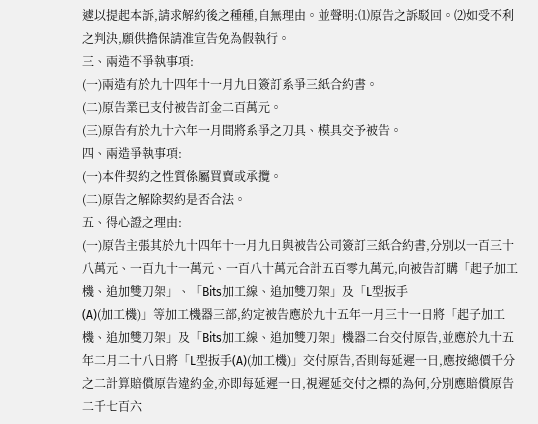遽以提起本訴,請求解約後之種種,自無理由。並聲明:⑴原告之訴駁回。⑵如受不利之判決,願供擔保請准宣告免為假執行。
三、兩造不爭執事項:
(一)兩造有於九十四年十一月九日簽訂系爭三紙合約書。
(二)原告業已支付被告訂金二百萬元。
(三)原告有於九十六年一月間將系爭之刀具、模具交予被告。
四、兩造爭執事項:
(一)本件契約之性質係屬買賣或承攬。
(二)原告之解除契約是否合法。
五、得心證之理由:
(一)原告主張其於九十四年十一月九日與被告公司簽訂三紙合約書,分別以一百三十八萬元、一百九十一萬元、一百八十萬元合計五百零九萬元,向被告訂購「起子加工機、追加雙刀架」、「Bits加工線、追加雙刀架」及「L型扳手
(A)(加工機)」等加工機器三部,約定被告應於九十五年一月三十一日將「起子加工機、追加雙刀架」及「Bits加工線、追加雙刀架」機器二台交付原告,並應於九十五年二月二十八日將「L型扳手(A)(加工機)」交付原告,否則每延遲一日,應按總價千分之二計算賠償原告違約金,亦即每延遲一日,視遲延交付之標的為何,分別應賠償原告二千七百六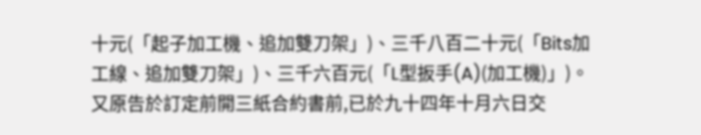十元(「起子加工機、追加雙刀架」)、三千八百二十元(「Bits加工線、追加雙刀架」)、三千六百元(「L型扳手(A)(加工機)」)。又原告於訂定前開三紙合約書前,已於九十四年十月六日交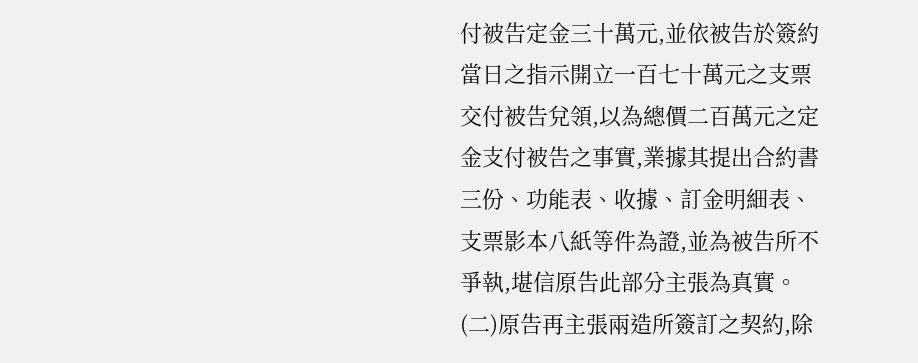付被告定金三十萬元,並依被告於簽約當日之指示開立一百七十萬元之支票交付被告兌領,以為總價二百萬元之定金支付被告之事實,業據其提出合約書三份、功能表、收據、訂金明細表、支票影本八紙等件為證,並為被告所不爭執,堪信原告此部分主張為真實。
(二)原告再主張兩造所簽訂之契約,除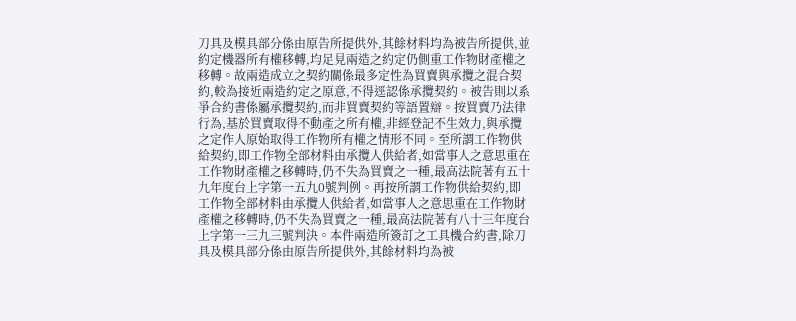刀具及模具部分係由原告所提供外,其餘材料均為被告所提供,並約定機器所有權移轉,均足見兩造之約定仍側重工作物財產權之移轉。故兩造成立之契約關係最多定性為買賣與承攬之混合契約,較為接近兩造約定之原意,不得逕認係承攬契約。被告則以系爭合約書係屬承攬契約,而非買賣契約等語置辯。按買賣乃法律行為,基於買賣取得不動產之所有權,非經登記不生效力,與承攬之定作人原始取得工作物所有權之情形不同。至所謂工作物供給契約,即工作物全部材料由承攬人供給者,如當事人之意思重在工作物財產權之移轉時,仍不失為買賣之一種,最高法院著有五十九年度台上字第一五九0號判例。再按所謂工作物供給契約,即工作物全部材料由承攬人供給者,如當事人之意思重在工作物財產權之移轉時,仍不失為買賣之一種,最高法院著有八十三年度台上字第一三九三號判決。本件兩造所簽訂之工具機合約書,除刀具及模具部分係由原告所提供外,其餘材料均為被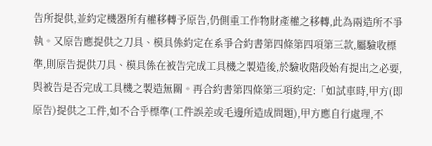告所提供,並約定機器所有權移轉予原告,仍側重工作物財產權之移轉,此為兩造所不爭執。又原告應提供之刀具、模具係約定在系爭合約書第四條第四項第三款,屬驗收標準,則原告提供刀具、模具係在被告完成工具機之製造後,於驗收階段始有提出之必要,與被告是否完成工具機之製造無關。再合約書第四條第三項約定:「如試車時,甲方(即原告)提供之工件,如不合乎標準(工件誤差或毛邊所造成問題),甲方應自行處理,不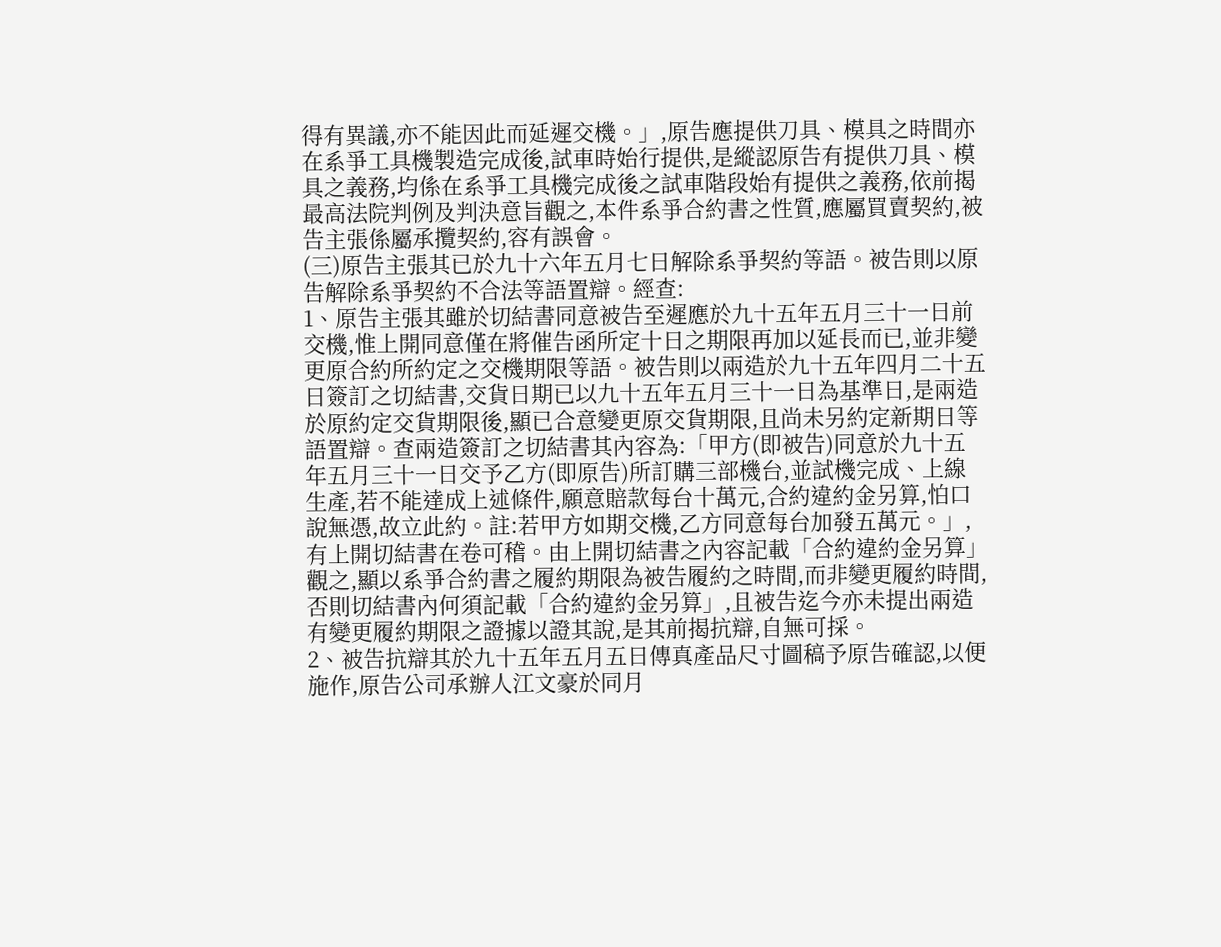得有異議,亦不能因此而延遲交機。」,原告應提供刀具、模具之時間亦在系爭工具機製造完成後,試車時始行提供,是縱認原告有提供刀具、模具之義務,均係在系爭工具機完成後之試車階段始有提供之義務,依前揭最高法院判例及判決意旨觀之,本件系爭合約書之性質,應屬買賣契約,被告主張係屬承攬契約,容有誤會。
(三)原告主張其已於九十六年五月七日解除系爭契約等語。被告則以原告解除系爭契約不合法等語置辯。經查:
1、原告主張其雖於切結書同意被告至遲應於九十五年五月三十一日前交機,惟上開同意僅在將催告函所定十日之期限再加以延長而已,並非變更原合約所約定之交機期限等語。被告則以兩造於九十五年四月二十五日簽訂之切結書,交貨日期已以九十五年五月三十一日為基準日,是兩造於原約定交貨期限後,顯已合意變更原交貨期限,且尚未另約定新期日等語置辯。查兩造簽訂之切結書其內容為:「甲方(即被告)同意於九十五年五月三十一日交予乙方(即原告)所訂購三部機台,並試機完成、上線生產,若不能達成上述條件,願意賠款每台十萬元,合約違約金另算,怕口說無憑,故立此約。註:若甲方如期交機,乙方同意每台加發五萬元。」,有上開切結書在卷可稽。由上開切結書之內容記載「合約違約金另算」觀之,顯以系爭合約書之履約期限為被告履約之時間,而非變更履約時間,否則切結書內何須記載「合約違約金另算」,且被告迄今亦未提出兩造有變更履約期限之證據以證其說,是其前揭抗辯,自無可採。
2、被告抗辯其於九十五年五月五日傳真產品尺寸圖稿予原告確認,以便施作,原告公司承辦人江文豪於同月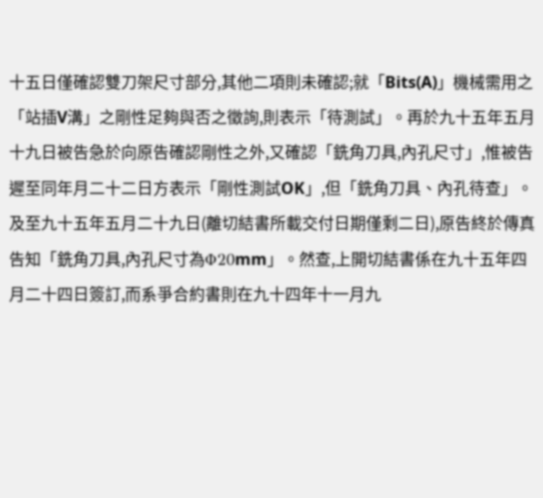十五日僅確認雙刀架尺寸部分,其他二項則未確認;就「Bits(A)」機械需用之「站插V溝」之剛性足夠與否之徵詢,則表示「待測試」。再於九十五年五月十九日被告急於向原告確認剛性之外,又確認「銑角刀具,內孔尺寸」,惟被告遲至同年月二十二日方表示「剛性測試OK」,但「銑角刀具、內孔待查」。及至九十五年五月二十九日(離切結書所載交付日期僅剩二日),原告終於傳真告知「銑角刀具,內孔尺寸為Φ20mm」。然查,上開切結書係在九十五年四月二十四日簽訂,而系爭合約書則在九十四年十一月九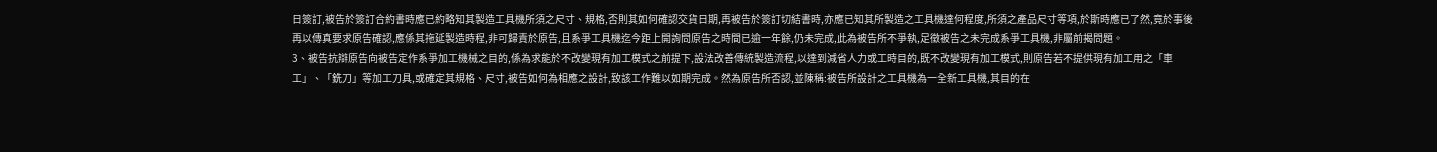日簽訂,被告於簽訂合約書時應已約略知其製造工具機所須之尺寸、規格,否則其如何確認交貨日期,再被告於簽訂切結書時,亦應已知其所製造之工具機達何程度,所須之產品尺寸等項,於斯時應已了然,竟於事後再以傳真要求原告確認,應係其拖延製造時程,非可歸責於原告,且系爭工具機迄今距上開詢問原告之時間已逾一年餘,仍未完成,此為被告所不爭執,足徵被告之未完成系爭工具機,非屬前揭問題。
3、被告抗辯原告向被告定作系爭加工機械之目的,係為求能於不改變現有加工模式之前提下,設法改善傳統製造流程,以達到減省人力或工時目的,既不改變現有加工模式,則原告若不提供現有加工用之「車工」、「銑刀」等加工刀具,或確定其規格、尺寸,被告如何為相應之設計,致該工作難以如期完成。然為原告所否認,並陳稱:被告所設計之工具機為一全新工具機,其目的在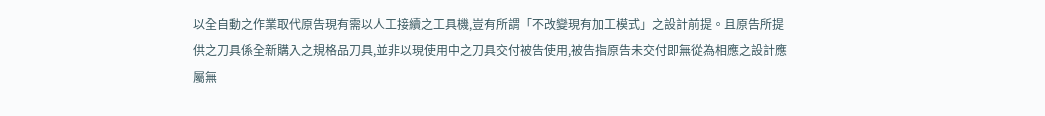以全自動之作業取代原告現有需以人工接續之工具機,豈有所謂「不改變現有加工模式」之設計前提。且原告所提供之刀具係全新購入之規格品刀具,並非以現使用中之刀具交付被告使用,被告指原告未交付即無從為相應之設計應屬無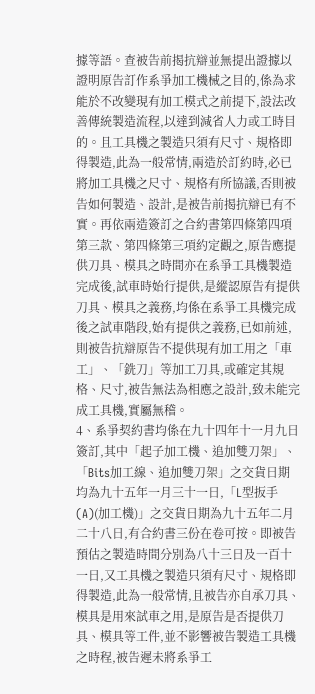據等語。查被告前揭抗辯並無提出證據以證明原告訂作系爭加工機械之目的,係為求能於不改變現有加工模式之前提下,設法改善傳統製造流程,以達到減省人力或工時目的。且工具機之製造只須有尺寸、規格即得製造,此為一般常情,兩造於訂約時,必已將加工具機之尺寸、規格有所協議,否則被告如何製造、設計,是被告前揭抗辯已有不實。再依兩造簽訂之合約書第四條第四項第三款、第四條第三項約定觀之,原告應提供刀具、模具之時間亦在系爭工具機製造完成後,試車時始行提供,是縱認原告有提供刀具、模具之義務,均係在系爭工具機完成後之試車階段,始有提供之義務,已如前述,則被告抗辯原告不提供現有加工用之「車工」、「銑刀」等加工刀具,或確定其規格、尺寸,被告無法為相應之設計,致未能完成工具機,實屬無稽。
4、系爭契約書均係在九十四年十一月九日簽訂,其中「起子加工機、追加雙刀架」、「Bits加工線、追加雙刀架」之交貨日期均為九十五年一月三十一日,「L型扳手(A)(加工機)」之交貨日期為九十五年二月二十八日,有合約書三份在卷可按。即被告預估之製造時間分別為八十三日及一百十一日,又工具機之製造只須有尺寸、規格即得製造,此為一般常情,且被告亦自承刀具、模具是用來試車之用,是原告是否提供刀具、模具等工件,並不影響被告製造工具機之時程,被告遲未將系爭工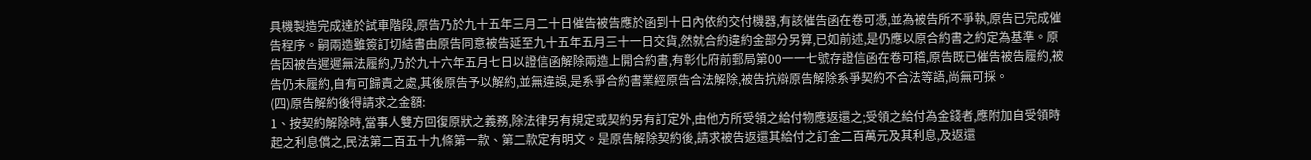具機製造完成達於試車階段,原告乃於九十五年三月二十日催告被告應於函到十日內依約交付機器,有該催告函在卷可憑,並為被告所不爭執,原告已完成催告程序。嗣兩造雖簽訂切結書由原告同意被告延至九十五年五月三十一日交貨,然就合約違約金部分另算,已如前述,是仍應以原合約書之約定為基準。原告因被告遲遲無法履約,乃於九十六年五月七日以證信函解除兩造上開合約書,有彰化府前郵局第00一一七號存證信函在卷可稽,原告既已催告被告履約,被告仍未履約,自有可歸責之處,其後原告予以解約,並無違誤,是系爭合約書業經原告合法解除,被告抗辯原告解除系爭契約不合法等語,尚無可採。
(四)原告解約後得請求之金額:
1、按契約解除時,當事人雙方回復原狀之義務,除法律另有規定或契約另有訂定外,由他方所受領之給付物應返還之;受領之給付為金錢者,應附加自受領時起之利息償之,民法第二百五十九條第一款、第二款定有明文。是原告解除契約後,請求被告返還其給付之訂金二百萬元及其利息,及返還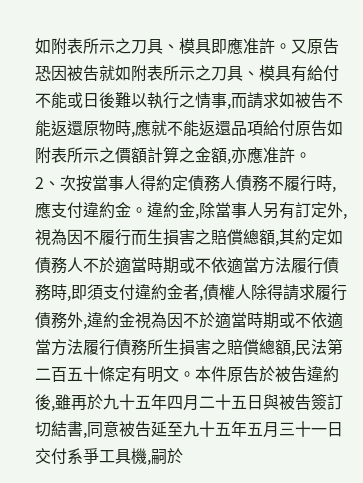如附表所示之刀具、模具即應准許。又原告恐因被告就如附表所示之刀具、模具有給付不能或日後難以執行之情事,而請求如被告不能返還原物時,應就不能返還品項給付原告如附表所示之價額計算之金額,亦應准許。
2、次按當事人得約定債務人債務不履行時,應支付違約金。違約金,除當事人另有訂定外,視為因不履行而生損害之賠償總額,其約定如債務人不於適當時期或不依適當方法履行債務時,即須支付違約金者,債權人除得請求履行債務外,違約金視為因不於適當時期或不依適當方法履行債務所生損害之賠償總額,民法第二百五十條定有明文。本件原告於被告違約後,雖再於九十五年四月二十五日與被告簽訂切結書,同意被告延至九十五年五月三十一日交付系爭工具機,嗣於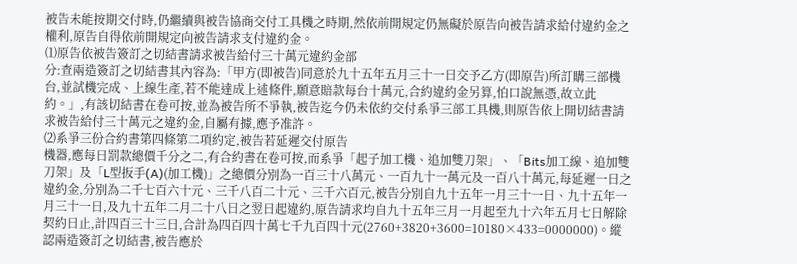被告未能按期交付時,仍繼續與被告協商交付工具機之時期,然依前開規定仍無礙於原告向被告請求給付違約金之權利,原告自得依前開規定向被告請求支付違約金。
⑴原告依被告簽訂之切結書請求被告給付三十萬元違約金部
分:查兩造簽訂之切結書其內容為:「甲方(即被告)同意於九十五年五月三十一日交予乙方(即原告)所訂購三部機台,並試機完成、上線生產,若不能達成上述條件,願意賠款每台十萬元,合約違約金另算,怕口說無憑,故立此約。」,有該切結書在卷可按,並為被告所不爭執,被告迄今仍未依約交付系爭三部工具機,則原告依上開切結書請求被告給付三十萬元之違約金,自屬有據,應予准許。
⑵系爭三份合約書第四條第二項約定,被告若延遲交付原告
機器,應每日罰款總價千分之二,有合約書在卷可按,而系爭「起子加工機、追加雙刀架」、「Bits加工線、追加雙刀架」及「L型扳手(A)(加工機)」之總價分別為一百三十八萬元、一百九十一萬元及一百八十萬元,每延遲一日之違約金,分別為二千七百六十元、三千八百二十元、三千六百元,被告分別自九十五年一月三十一日、九十五年一月三十一日,及九十五年二月二十八日之翌日起違約,原告請求均自九十五年三月一月起至九十六年五月七日解除契約日止,計四百三十三日,合計為四百四十萬七千九百四十元(2760+3820+3600=10180×433=0000000)。縱認兩造簽訂之切結書,被告應於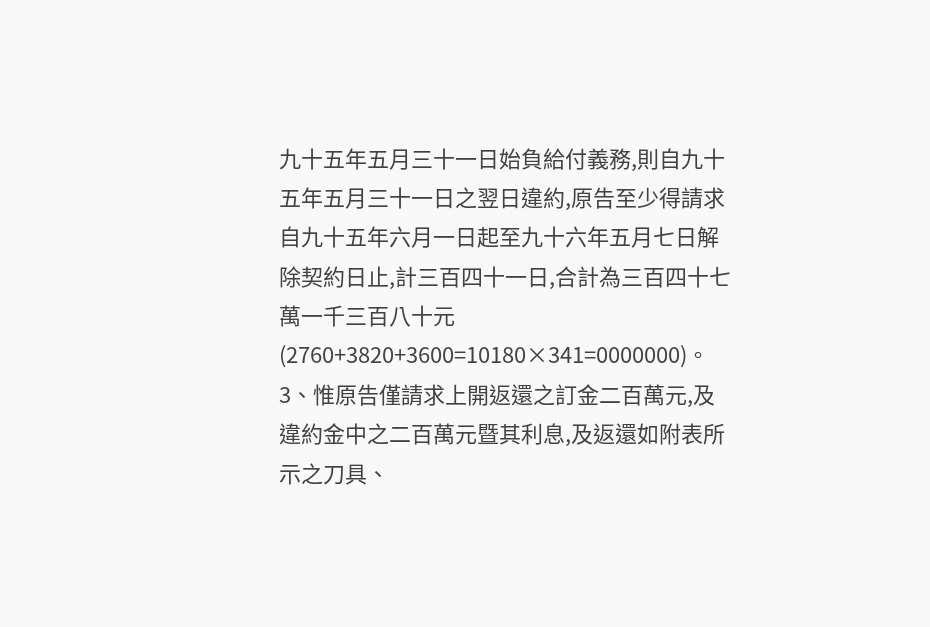九十五年五月三十一日始負給付義務,則自九十五年五月三十一日之翌日違約,原告至少得請求自九十五年六月一日起至九十六年五月七日解除契約日止,計三百四十一日,合計為三百四十七萬一千三百八十元(2760+3820+3600=10180×341=0000000)。
3、惟原告僅請求上開返還之訂金二百萬元,及違約金中之二百萬元暨其利息,及返還如附表所示之刀具、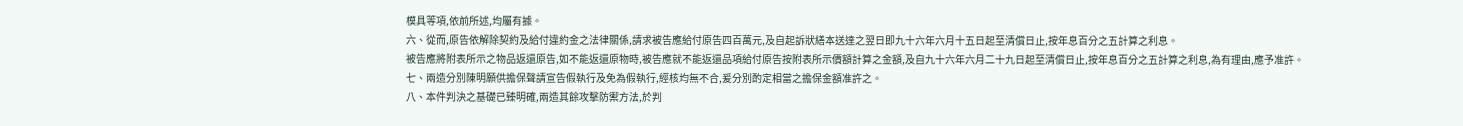模具等項,依前所述,均屬有據。
六、從而,原告依解除契約及給付違約金之法律關係,請求被告應給付原告四百萬元,及自起訴狀繕本送達之翌日即九十六年六月十五日起至清償日止,按年息百分之五計算之利息。
被告應將附表所示之物品返還原告,如不能返還原物時,被告應就不能返還品項給付原告按附表所示價額計算之金額,及自九十六年六月二十九日起至清償日止,按年息百分之五計算之利息,為有理由,應予准許。
七、兩造分別陳明願供擔保聲請宣告假執行及免為假執行,經核均無不合,爰分別酌定相當之擔保金額准許之。
八、本件判決之基礎已臻明確,兩造其餘攻擊防禦方法,於判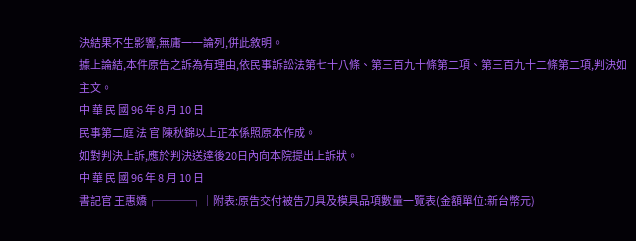決結果不生影響,無庸一一論列,併此敘明。
據上論結,本件原告之訴為有理由,依民事訴訟法第七十八條、第三百九十條第二項、第三百九十二條第二項,判決如主文。
中 華 民 國 96 年 8 月 10 日
民事第二庭 法 官 陳秋錦以上正本係照原本作成。
如對判決上訴,應於判決送達後20日內向本院提出上訴狀。
中 華 民 國 96 年 8 月 10 日
書記官 王惠嬌┌───┐│附表:原告交付被告刀具及模具品項數量一覽表(金額單位:新台幣元)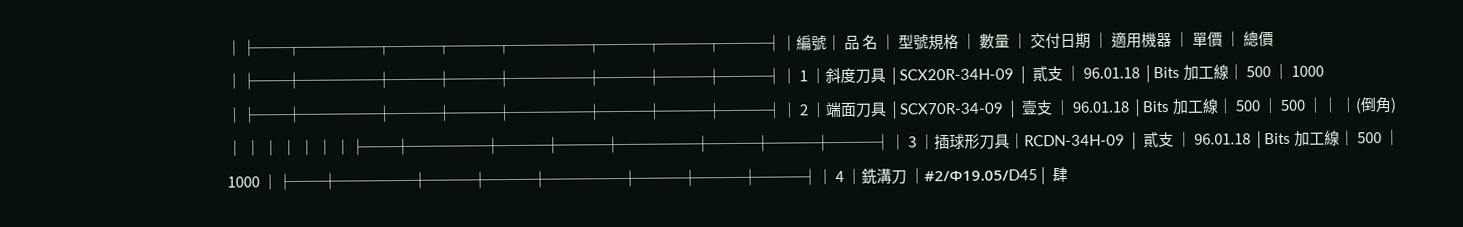│├──┬─────┬───┬───┬─────┬───┬───┬───┤│編號│ 品 名 │ 型號規格 │ 數量 │ 交付日期 │ 適用機器 │ 單價 │ 總價 │├──┼─────┼───┼───┼─────┼───┼───┼───┤│ 1 │斜度刀具 │SCX20R-34H-09 │ 貳支 │ 96.01.18 │Bits 加工線│ 500 │ 1000 │├──┼─────┼───┼───┼─────┼───┼───┼───┤│ 2 │端面刀具 │SCX70R-34-09 │ 壹支 │ 96.01.18 │Bits 加工線│ 500 │ 500 ││ │(倒角) │ │ │ │ │ │ │├──┼─────┼───┼───┼─────┼───┼───┼───┤│ 3 │插球形刀具│RCDN-34H-09 │ 貳支 │ 96.01.18 │Bits 加工線│ 500 │ 1000 │├──┼─────┼───┼───┼─────┼───┼───┼───┤│ 4 │銑溝刀 │#2/Φ19.05/D45│ 肆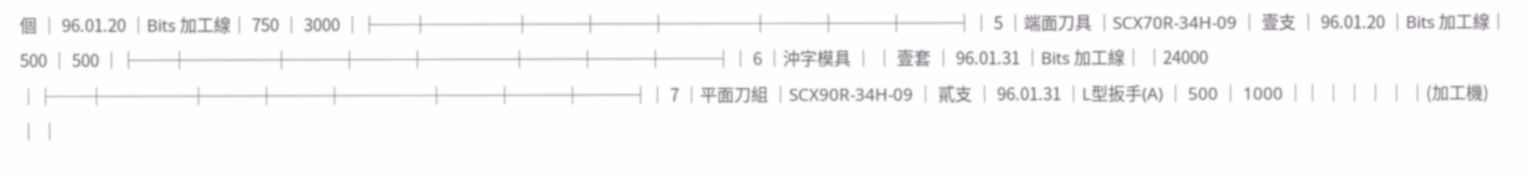個 │ 96.01.20 │Bits 加工線│ 750 │ 3000 │├──┼─────┼───┼───┼─────┼───┼───┼───┤│ 5 │端面刀具 │SCX70R-34H-09 │ 壹支 │ 96.01.20 │Bits 加工線│ 500 │ 500 │├──┼─────┼───┼───┼─────┼───┼───┼───┤│ 6 │沖字模具 │ │ 壹套 │ 96.01.31 │Bits 加工線│ │24000 │├──┼─────┼───┼───┼─────┼───┼───┼───┤│ 7 │平面刀組 │SCX90R-34H-09 │ 貳支 │ 96.01.31 │L型扳手(A) │ 500 │ 1000 ││ │ │ │ │ │(加工機) │ │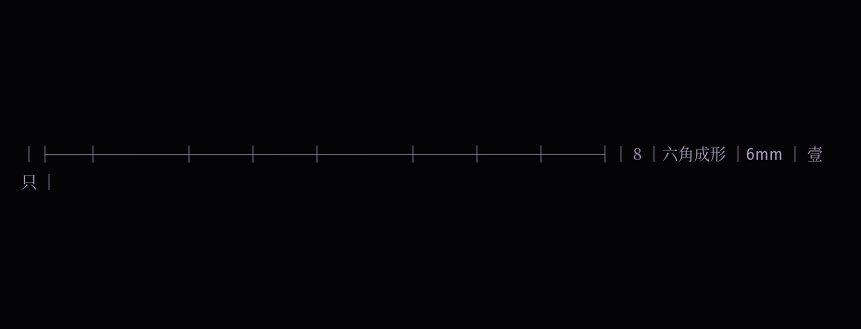│├──┼─────┼───┼───┼─────┼───┼───┼───┤│ 8 │六角成形 │6mm │ 壹只 │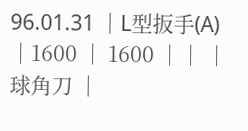96.01.31 │L型扳手(A) │1600 │ 1600 ││ │球角刀 │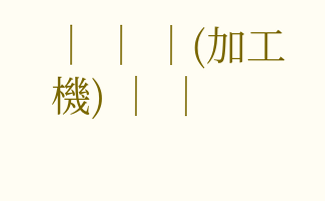│ │ │(加工機) │ │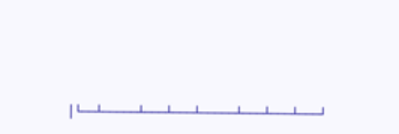│└──┴─────┴───┴───┴─────┴───┴───┴───┘